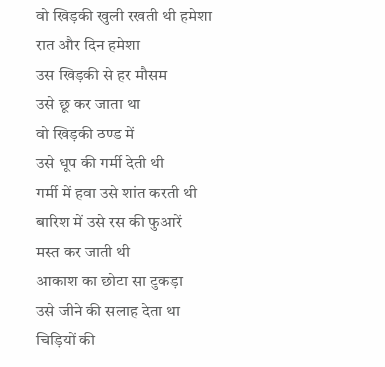वो खिड़की खुली रखती थी हमेशा
रात और दिन हमेशा
उस खिड़की से हर मौसम
उसे छू कर जाता था
वो खिड़की ठण्ड में
उसे धूप की गर्मी देती थी
गर्मी में हवा उसे शांत करती थी
बारिश में उसे रस की फुआरें
मस्त कर जाती थी
आकाश का छोटा सा टुकड़ा
उसे जीने की सलाह देता था
चिड़ियों की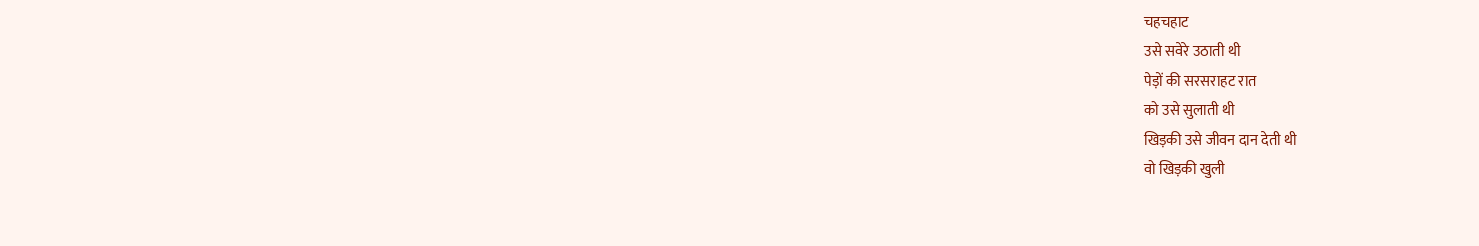चहचहाट
उसे सवेरे उठाती थी
पेड़ों की सरसराहट रात
को उसे सुलाती थी
खिड़की उसे जीवन दान देती थी
वो खिड़की खुली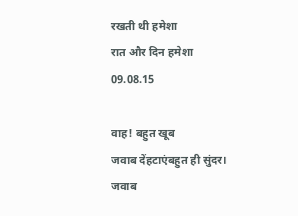रखती थी हमेशा
रात और दिन हमेशा
09.08.15

वाह! बहुत खूब
जवाब देंहटाएंबहुत ही सुंदर।
जवाब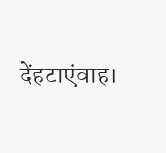देंहटाएंवाह।